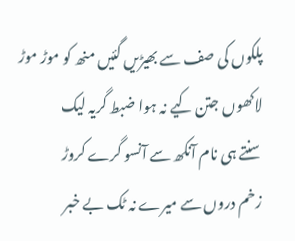پلکوں کی صف سے بھیڑیں گئیں منھ کو موڑ موڑ
لاکھوں جتن کیے نہ ہوا ضبط گریہ لیک
سنتے ہی نام آنکھ سے آنسو گرے کروڑ
زخم دروں سے میرے نہ ٹک بے خبر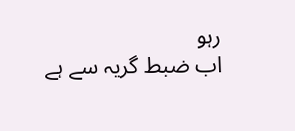رہو
اب ضبط گریہ سے ہے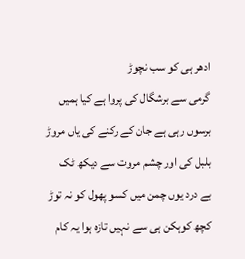ادھر ہی کو سب نچوڑ
گرمی سے برشگال کی پروا ہے کیا ہمیں
برسوں رہی ہے جان کے رکنے کی یاں مروڑ
بلبل کی اور چشم مروت سے دیکھ ٹک
بے درد یوں چمن میں کسو پھول کو نہ توڑ
کچھ کوہکن ہی سے نہیں تازہ ہوا یہ کام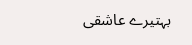بہتیرے عاشقی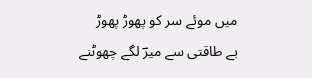میں موئے سر کو پھوڑ پھوڑ
بے طاقتی سے میرؔ لگے چھوٹنے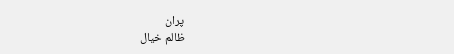پران
ظالم خیال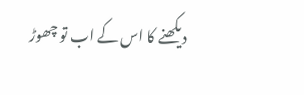دیکھنے کا اس کے اب تو چھوڑ